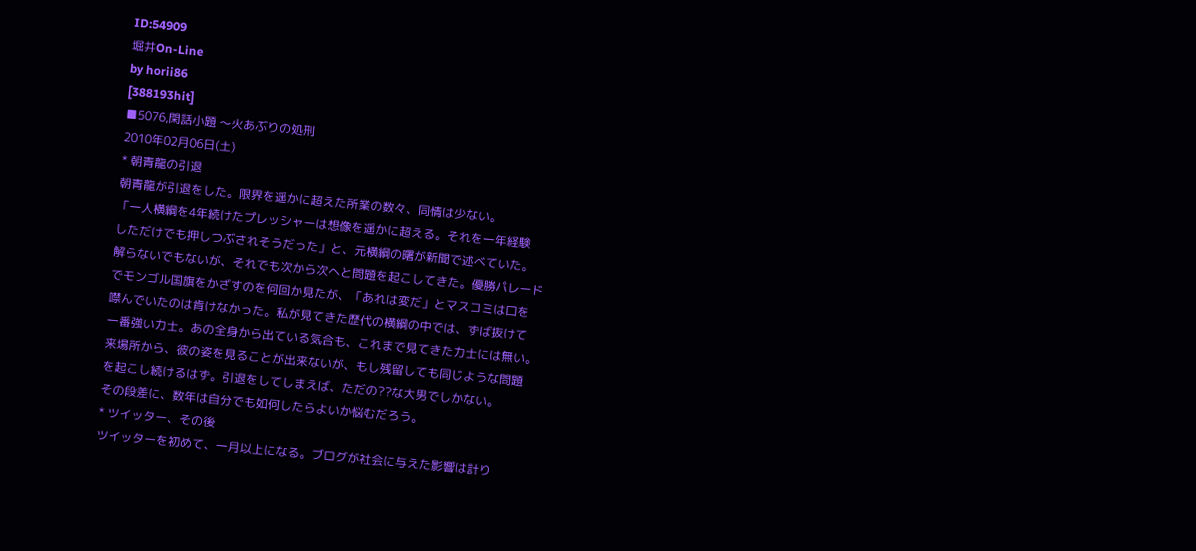ID:54909
堀井On-Line
by horii86
[388193hit]
■5076,閑話小題 〜火あぶりの処刑
2010年02月06日(土)
* 朝青龍の引退
朝青龍が引退をした。限界を遥かに超えた所業の数々、同情は少ない。
「一人横綱を4年続けたプレッシャーは想像を遥かに超える。それを一年経験
しただけでも押しつぶされそうだった」と、元横綱の曙が新聞で述べていた。
解らないでもないが、それでも次から次へと問題を起こしてきた。優勝パレード
でモンゴル国旗をかざすのを何回か見たが、「あれは変だ」とマスコミは口を
噤んでいたのは肯けなかった。私が見てきた歴代の横綱の中では、ずば抜けて
一番強い力士。あの全身から出ている気合も、これまで見てきた力士には無い。
来場所から、彼の姿を見ることが出来ないが、もし残留しても同じような問題
を起こし続けるはず。引退をしてしまえば、ただの??な大男でしかない。
その段差に、数年は自分でも如何したらよいか悩むだろう。
* ツイッター、その後
ツイッターを初めて、一月以上になる。ブログが社会に与えた影響は計り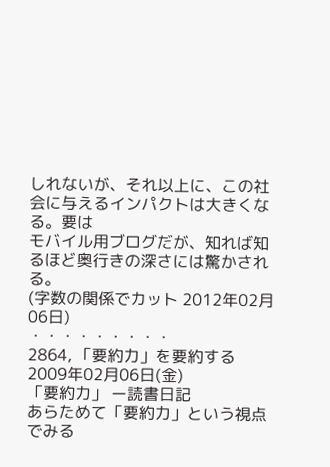しれないが、それ以上に、この社会に与えるインパクトは大きくなる。要は
モバイル用ブログだが、知れば知るほど奥行きの深さには驚かされる。
(字数の関係でカット 2012年02月06日)
・・・・・・・・・
2864, 「要約力」を要約する
2009年02月06日(金)
「要約力」 ー読書日記
あらためて「要約力」という視点でみる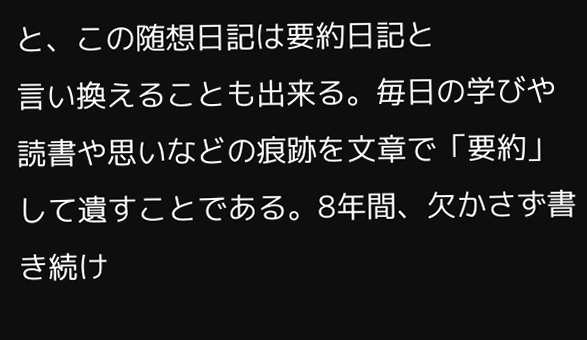と、この随想日記は要約日記と
言い換えることも出来る。毎日の学びや読書や思いなどの痕跡を文章で「要約」
して遺すことである。8年間、欠かさず書き続け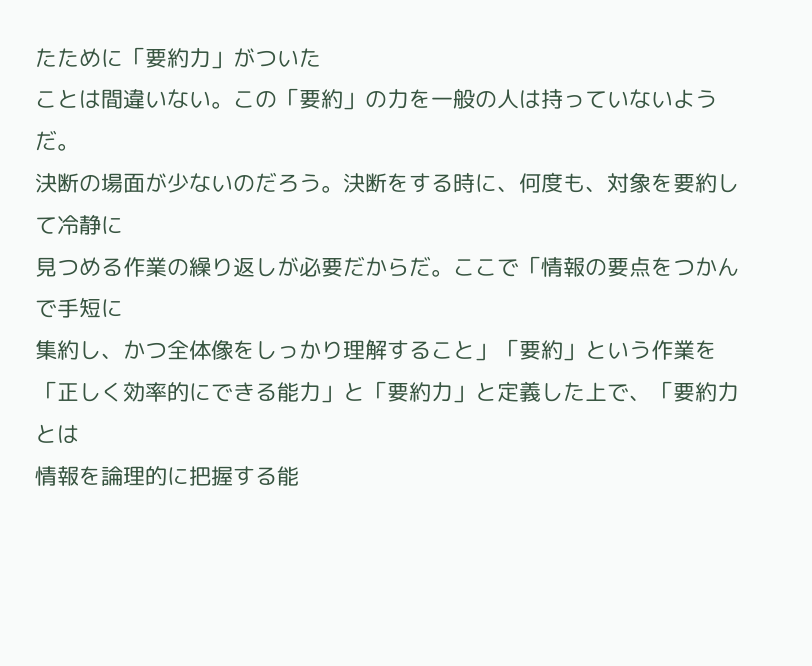たために「要約力」がついた
ことは間違いない。この「要約」の力を一般の人は持っていないようだ。
決断の場面が少ないのだろう。決断をする時に、何度も、対象を要約して冷静に
見つめる作業の繰り返しが必要だからだ。ここで「情報の要点をつかんで手短に
集約し、かつ全体像をしっかり理解すること」「要約」という作業を
「正しく効率的にできる能力」と「要約力」と定義した上で、「要約力とは
情報を論理的に把握する能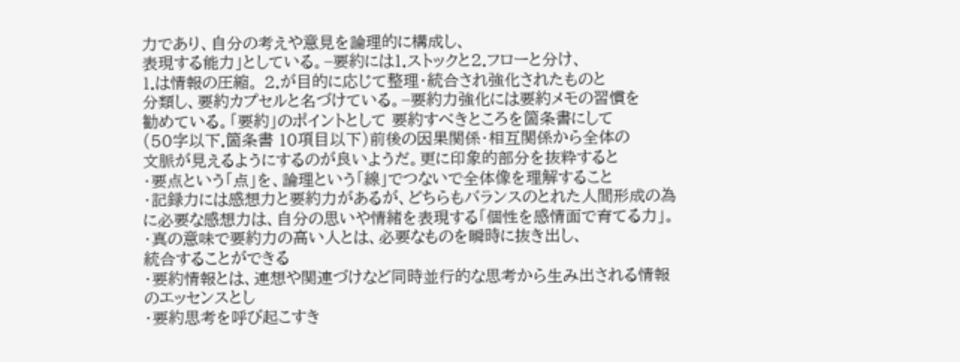力であり、自分の考えや意見を論理的に構成し、
表現する能力」としている。−要約には1.ストックと2.フローと分け、
1.は情報の圧縮。 2.が目的に応じて整理・統合され強化されたものと
分類し、要約カプセルと名づけている。−要約力強化には要約メモの習慣を
勧めている。「要約」のポイントとして 要約すべきところを箇条書にして
(50字以下.箇条書 10項目以下)前後の因果関係・相互関係から全体の
文脈が見えるようにするのが良いようだ。更に印象的部分を抜粋すると
・要点という「点」を、論理という「線」でつないで全体像を理解すること
・記録力には感想力と要約力があるが、どちらもバランスのとれた人間形成の為
に必要な感想力は、自分の思いや情緒を表現する「個性を感情面で育てる力」。
・真の意味で要約力の高い人とは、必要なものを瞬時に抜き出し、
統合することができる
・要約情報とは、連想や関連づけなど同時並行的な思考から生み出される情報
のエッセンスとし
・要約思考を呼び起こすき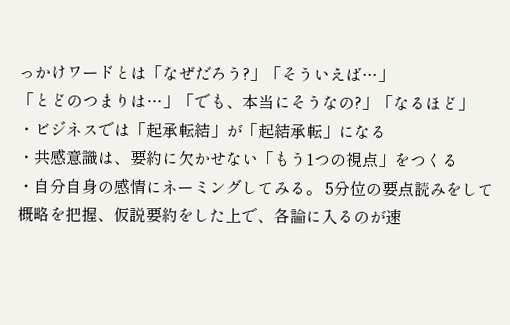っかけワードとは「なぜだろう?」「そういえば…」
「とどのつまりは…」「でも、本当にそうなの?」「なるほど」
・ビジネスでは「起承転結」が「起結承転」になる
・共感意識は、要約に欠かせない「もう1つの視点」をつくる
・自分自身の感情にネーミングしてみる。 5分位の要点読みをして
概略を把握、仮説要約をした上で、各論に入るのが速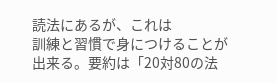読法にあるが、これは
訓練と習慣で身につけることが出来る。要約は「20対80の法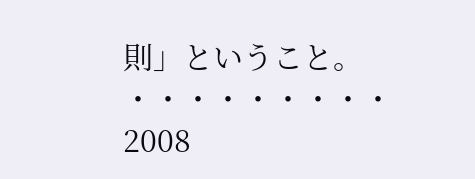則」ということ。
・・・・・・・・・
2008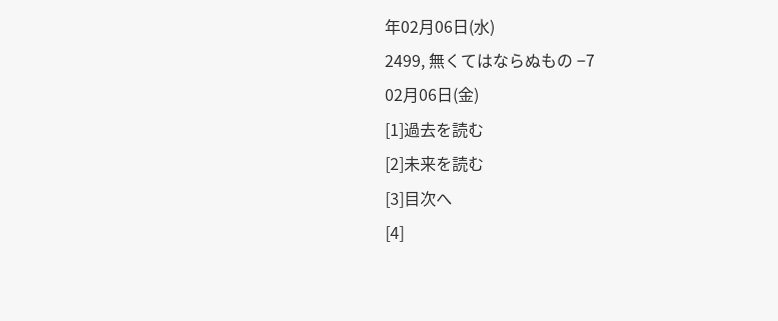年02月06日(水)
2499, 無くてはならぬもの −7
02月06日(金)
[1]過去を読む
[2]未来を読む
[3]目次へ
[4]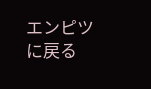エンピツに戻る